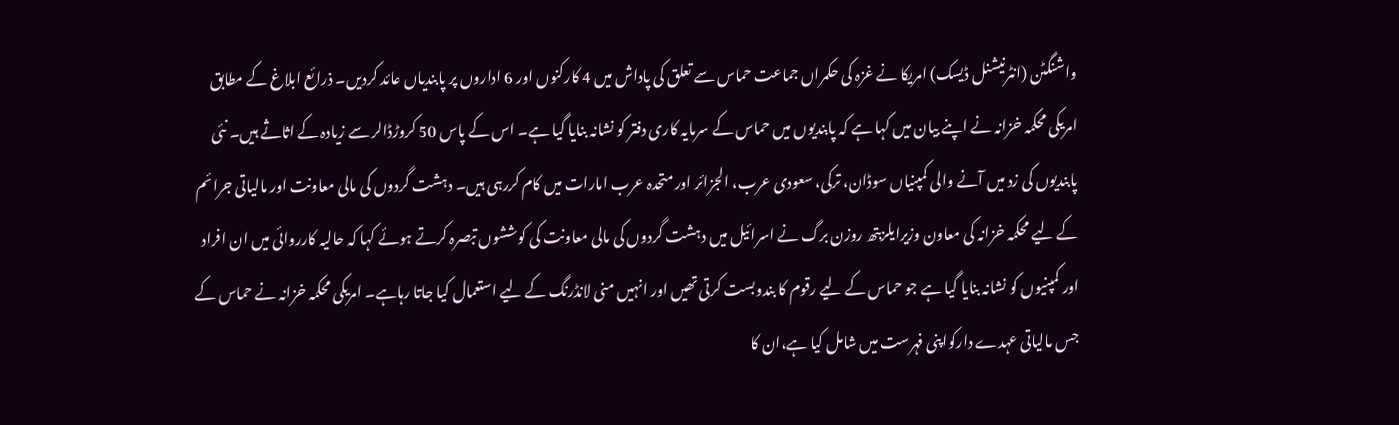واشنگٹن (انٹرنیشنل ڈیسک) امریکا نے غزہ کی حکمراں جماعت حماس سے تعلق کی پاداش میں 4 کارکنوں اور 6 اداروں پر پابندیاں عائد کردیں۔ ذرائع ابلاغ کے مطابق امریکی محکمہ خزانہ نے اپنے بیان میں کہا ہے کہ پابندیوں میں حماس کے سرمایہ کاری دفتر کو نشانہ بنایا گیا ہے۔ اس کے پاس 50 کروڑڈالر سے زیادہ کے اثاثے ہیں۔ نئی پابندیوں کی زد میں آنے والی کمپنیاں سوڈان، ترکی، سعودی عرب، الجزائر اور متحدہ عرب امارات میں کام کررہی ہیں۔ دہشت گردوں کی مالی معاونت اور مالیاتی جرائم کے لیے محکمہ خزانہ کی معاون وزیرایلزبتھ روزن برگ نے اسرائیل میں دہشت گردوں کی مالی معاونت کی کوششوں تبصرہ کرتے ہوئے کہا کہ حالیہ کارروائی میں ان افراد اور کمپنیوں کو نشانہ بنایا گیا ہے جو حماس کے لیے رقوم کا بندوبست کرتی تھیں اور انہیں منی لانڈرنگ کے لیے استعمال کیا جاتا رہاہے۔ امریکی محکمہ خزانہ نے حماس کے جس مالیاتی عہدے دارکواپنی فہرست میں شامل کیا ہے،ان کا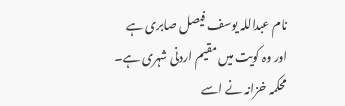نام عبداللہ یوسف فیصل صابری ہے اور وہ کویت میں مقیم اردنی شہری ہے۔ محکمہ خزانہ نے اسے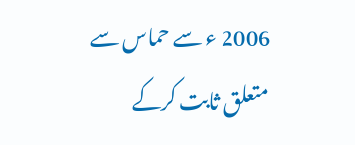2006 ء سے حماس سے متعلق ثابت کرکے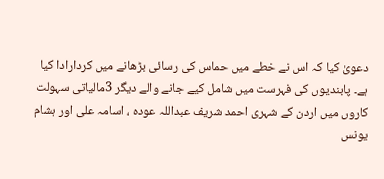دعویٰ کیا کہ اس نے خطے میں حماس کی رسائی بڑھانے میں کردارادا کیا ہے۔ پابندیوں کی فہرست میں شامل کیے جانے والے دیگر 3مالیاتی سہولت کاروں میں اردن کے شہری احمد شریف عبداللہ عودہ ، اسامہ علی اور ہشام یونس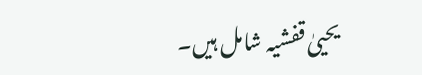یحییٰ قفشیہ شامل ہیں۔